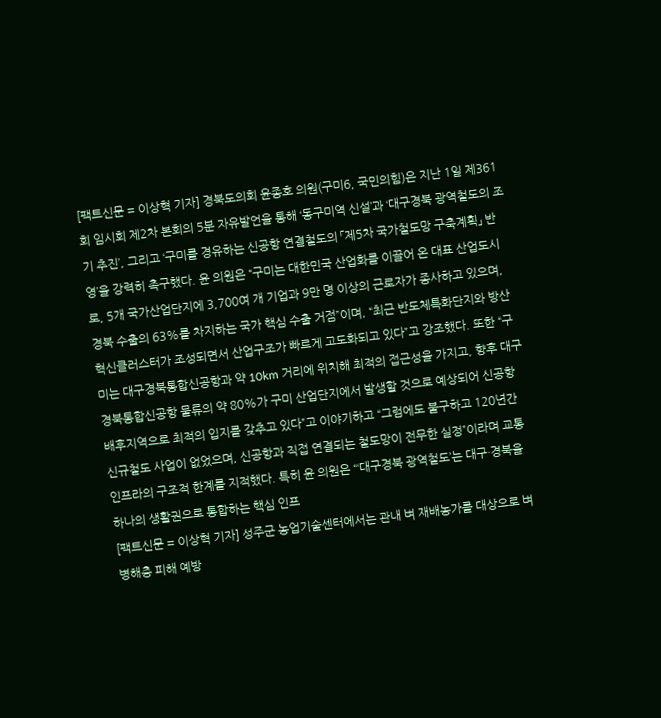[팩트신문 = 이상혁 기자] 경북도의회 윤종호 의원(구미6, 국민의힘)은 지난 1일 제361회 임시회 제2차 본회의 5분 자유발언을 통해 ‘동구미역 신설’과 ‘대구경북 광역철도의 조기 추진’, 그리고 ‘구미를 경유하는 신공항 연결철도의 「제5차 국가철도망 구축계획」 반영’을 강력히 촉구했다. 윤 의원은 “구미는 대한민국 산업화를 이끌어 온 대표 산업도시로, 5개 국가산업단지에 3,700여 개 기업과 9만 명 이상의 근로자가 종사하고 있으며, 경북 수출의 63%를 차지하는 국가 핵심 수출 거점”이며, “최근 반도체특화단지와 방산혁신클러스터가 조성되면서 산업구조가 빠르게 고도화되고 있다”고 강조했다. 또한 “구미는 대구경북통합신공항과 약 10km 거리에 위치해 최적의 접근성을 가지고, 향후 대구경북통합신공항 물류의 약 80%가 구미 산업단지에서 발생할 것으로 예상되어 신공항 배후지역으로 최적의 입지를 갖추고 있다”고 이야기하고 “그럼에도 불구하고 120년간 신규철도 사업이 없었으며, 신공항과 직접 연결되는 철도망이 전무한 실정”이라며 교통 인프라의 구조적 한계를 지적했다. 특히 윤 의원은 “‘대구경북 광역철도’는 대구·경북을 하나의 생활권으로 통합하는 핵심 인프
[팩트신문 = 이상혁 기자] 성주군 농업기술센터에서는 관내 벼 재배농가를 대상으로 벼 병해충 피해 예방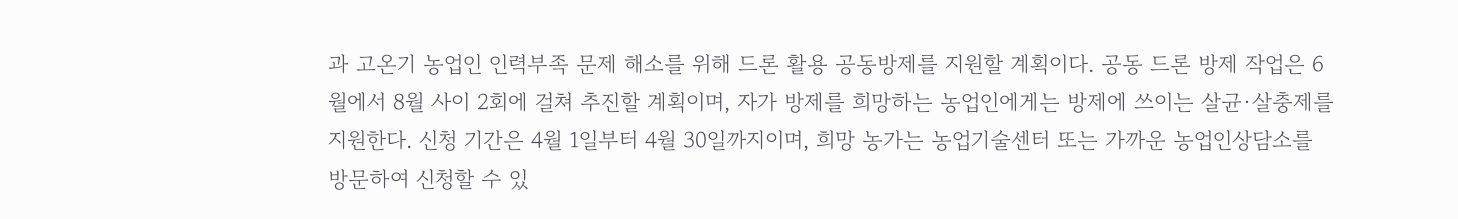과 고온기 농업인 인력부족 문제 해소를 위해 드론 활용 공동방제를 지원할 계획이다. 공동 드론 방제 작업은 6월에서 8월 사이 2회에 걸쳐 추진할 계획이며, 자가 방제를 희망하는 농업인에게는 방제에 쓰이는 살균·살충제를 지원한다. 신청 기간은 4월 1일부터 4월 30일까지이며, 희망 농가는 농업기술센터 또는 가까운 농업인상담소를 방문하여 신청할 수 있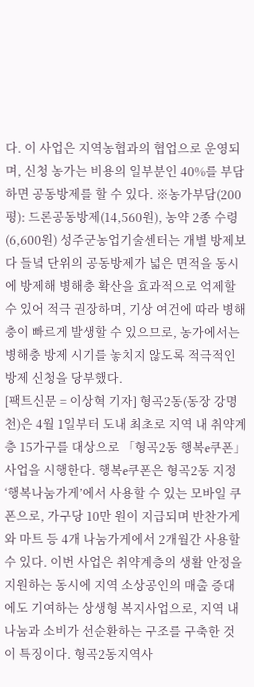다. 이 사업은 지역농협과의 협업으로 운영되며, 신청 농가는 비용의 일부분인 40%를 부담하면 공동방제를 할 수 있다. ※농가부담(200평): 드론공동방제(14,560원), 농약 2종 수령(6,600원) 성주군농업기술센터는 개별 방제보다 들녘 단위의 공동방제가 넓은 면적을 동시에 방제해 병해충 확산을 효과적으로 억제할 수 있어 적극 권장하며, 기상 여건에 따라 병해충이 빠르게 발생할 수 있으므로, 농가에서는 병해충 방제 시기를 놓치지 않도록 적극적인 방제 신청을 당부했다.
[팩트신문 = 이상혁 기자] 형곡2동(동장 강명천)은 4월 1일부터 도내 최초로 지역 내 취약계층 15가구를 대상으로 「형곡2동 행복e쿠폰」 사업을 시행한다. 행복e쿠폰은 형곡2동 지정 ‘행복나눔가게’에서 사용할 수 있는 모바일 쿠폰으로, 가구당 10만 원이 지급되며 반찬가게와 마트 등 4개 나눔가게에서 2개월간 사용할 수 있다. 이번 사업은 취약계층의 생활 안정을 지원하는 동시에 지역 소상공인의 매출 증대에도 기여하는 상생형 복지사업으로, 지역 내 나눔과 소비가 선순환하는 구조를 구축한 것이 특징이다. 형곡2동지역사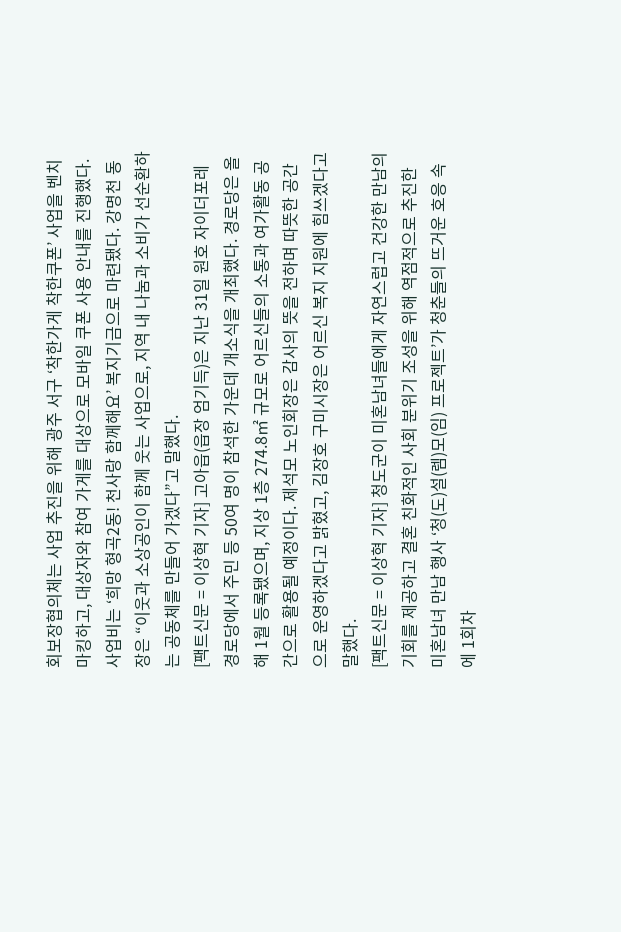회보장협의체는 사업 추진을 위해 광주 서구 ‘착한가게 착한쿠폰’ 사업을 벤치마킹하고, 대상자와 참여 가게를 대상으로 모바일 쿠폰 사용 안내를 진행했다. 사업비는 ‘희망 형곡2동! 천사랑 함께해요’ 복지기금으로 마련됐다. 강명천 동장은 “이웃과 소상공인이 함께 웃는 사업으로, 지역 내 나눔과 소비가 선순환하는 공동체를 만들어 가겠다”고 말했다.
[팩트신문 = 이상혁 기자] 고아읍(읍장 엄기득)은 지난 31일 원호 자이더포레 경로당에서 주민 등 50여 명이 참석한 가운데 개소식을 개최했다. 경로당은 올해 1월 등록됐으며, 지상 1층 274.8㎡ 규모로 어르신들의 소통과 여가활동 공간으로 활용될 예정이다. 제석모 노인회장은 감사의 뜻을 전하며 따뜻한 공간으로 운영하겠다고 밝혔고, 김장호 구미시장은 어르신 복지 지원에 힘쓰겠다고 말했다.
[팩트신문 = 이상혁 기자] 청도군이 미혼남녀들에게 자연스럽고 건강한 만남의 기회를 제공하고 결혼 친화적인 사회 분위기 조성을 위해 역점적으로 추진한 미혼남녀 만남 행사 ‘청(도)설(렘)모(임) 프로젝트’가 청춘들의 뜨거운 호응 속에 1회차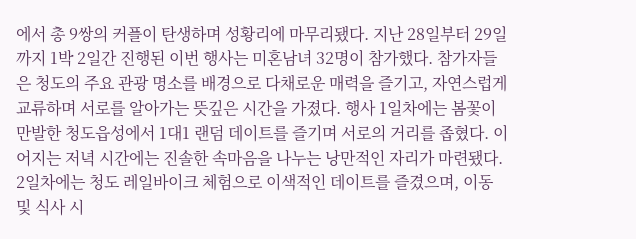에서 총 9쌍의 커플이 탄생하며 성황리에 마무리됐다. 지난 28일부터 29일까지 1박 2일간 진행된 이번 행사는 미혼남녀 32명이 참가했다. 참가자들은 청도의 주요 관광 명소를 배경으로 다채로운 매력을 즐기고, 자연스럽게 교류하며 서로를 알아가는 뜻깊은 시간을 가졌다. 행사 1일차에는 봄꽃이 만발한 청도읍성에서 1대1 랜덤 데이트를 즐기며 서로의 거리를 좁혔다. 이어지는 저녁 시간에는 진솔한 속마음을 나누는 낭만적인 자리가 마련됐다. 2일차에는 청도 레일바이크 체험으로 이색적인 데이트를 즐겼으며, 이동 및 식사 시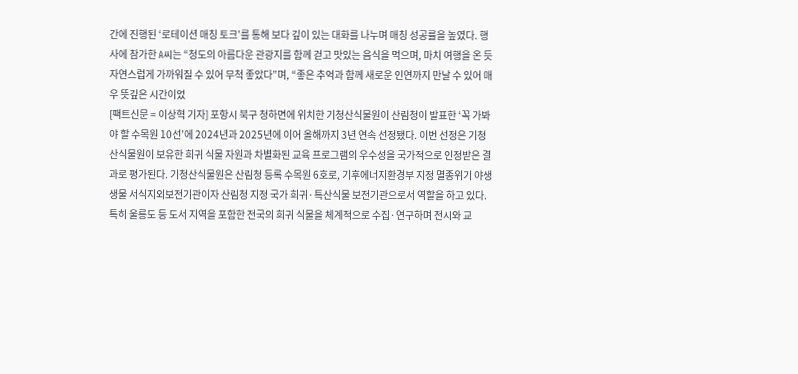간에 진행된 ‘로테이션 매칭 토크’를 통해 보다 깊이 있는 대화를 나누며 매칭 성공률을 높였다. 행사에 참가한 A씨는 “청도의 아름다운 관광지를 함께 걷고 맛있는 음식을 먹으며, 마치 여행을 온 듯 자연스럽게 가까워질 수 있어 무척 좋았다”며, “좋은 추억과 함께 새로운 인연까지 만날 수 있어 매우 뜻깊은 시간이었
[팩트신문 = 이상혁 기자] 포항시 북구 청하면에 위치한 기청산식물원이 산림청이 발표한 ‘꼭 가봐야 할 수목원 10선’에 2024년과 2025년에 이어 올해까지 3년 연속 선정됐다. 이번 선정은 기청산식물원이 보유한 희귀 식물 자원과 차별화된 교육 프로그램의 우수성을 국가적으로 인정받은 결과로 평가된다. 기청산식물원은 산림청 등록 수목원 6호로, 기후에너지환경부 지정 멸종위기 야생생물 서식지외보전기관이자 산림청 지정 국가 희귀·특산식물 보전기관으로서 역할을 하고 있다. 특히 울릉도 등 도서 지역을 포함한 전국의 희귀 식물을 체계적으로 수집·연구하며 전시와 교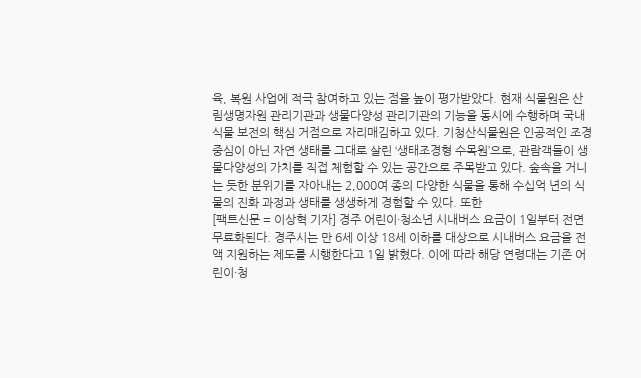육, 복원 사업에 적극 참여하고 있는 점을 높이 평가받았다. 현재 식물원은 산림생명자원 관리기관과 생물다양성 관리기관의 기능을 동시에 수행하며 국내 식물 보전의 핵심 거점으로 자리매김하고 있다. 기청산식물원은 인공적인 조경 중심이 아닌 자연 생태를 그대로 살린 ‘생태조경형 수목원’으로, 관람객들이 생물다양성의 가치를 직접 체험할 수 있는 공간으로 주목받고 있다. 숲속을 거니는 듯한 분위기를 자아내는 2,000여 종의 다양한 식물을 통해 수십억 년의 식물의 진화 과정과 생태를 생생하게 경험할 수 있다. 또한
[팩트신문 = 이상혁 기자] 경주 어린이·청소년 시내버스 요금이 1일부터 전면 무료화된다. 경주시는 만 6세 이상 18세 이하를 대상으로 시내버스 요금을 전액 지원하는 제도를 시행한다고 1일 밝혔다. 이에 따라 해당 연령대는 기존 어린이·청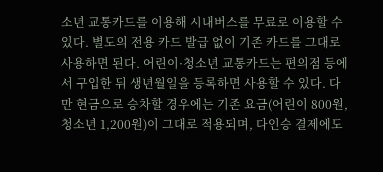소년 교통카드를 이용해 시내버스를 무료로 이용할 수 있다. 별도의 전용 카드 발급 없이 기존 카드를 그대로 사용하면 된다. 어린이·청소년 교통카드는 편의점 등에서 구입한 뒤 생년월일을 등록하면 사용할 수 있다. 다만 현금으로 승차할 경우에는 기존 요금(어린이 800원, 청소년 1,200원)이 그대로 적용되며, 다인승 결제에도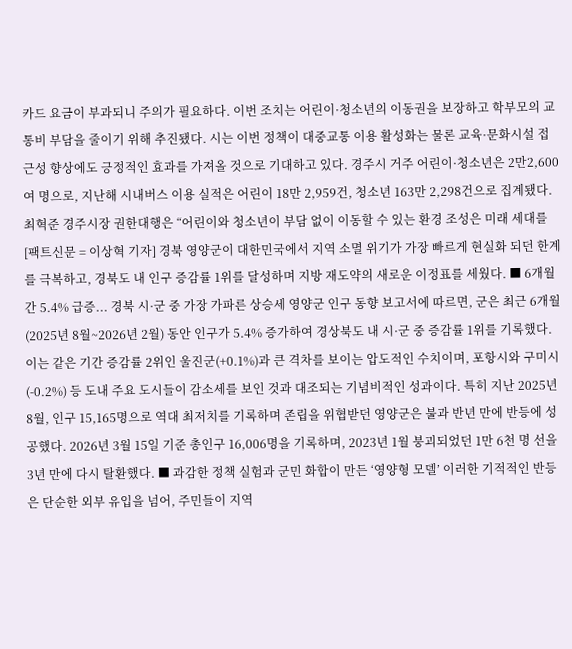카드 요금이 부과되니 주의가 필요하다. 이번 조치는 어린이·청소년의 이동권을 보장하고 학부모의 교통비 부담을 줄이기 위해 추진됐다. 시는 이번 정책이 대중교통 이용 활성화는 물론 교육·문화시설 접근성 향상에도 긍정적인 효과를 가져올 것으로 기대하고 있다. 경주시 거주 어린이·청소년은 2만2,600여 명으로, 지난해 시내버스 이용 실적은 어린이 18만 2,959건, 청소년 163만 2,298건으로 집계됐다. 최혁준 경주시장 권한대행은 “어린이와 청소년이 부담 없이 이동할 수 있는 환경 조성은 미래 세대를
[팩트신문 = 이상혁 기자] 경북 영양군이 대한민국에서 지역 소멸 위기가 가장 빠르게 현실화 되던 한계를 극복하고, 경북도 내 인구 증감률 1위를 달성하며 지방 재도약의 새로운 이정표를 세웠다. ■ 6개월간 5.4% 급증... 경북 시·군 중 가장 가파른 상승세 영양군 인구 동향 보고서에 따르면, 군은 최근 6개월(2025년 8월~2026년 2월) 동안 인구가 5.4% 증가하여 경상북도 내 시·군 중 증감률 1위를 기록했다. 이는 같은 기간 증감률 2위인 울진군(+0.1%)과 큰 격차를 보이는 압도적인 수치이며, 포항시와 구미시(-0.2%) 등 도내 주요 도시들이 감소세를 보인 것과 대조되는 기념비적인 성과이다. 특히 지난 2025년 8월, 인구 15,165명으로 역대 최저치를 기록하며 존립을 위협받던 영양군은 불과 반년 만에 반등에 성공했다. 2026년 3월 15일 기준 총인구 16,006명을 기록하며, 2023년 1월 붕괴되었던 1만 6천 명 선을 3년 만에 다시 탈환했다. ■ 과감한 정책 실험과 군민 화합이 만든 ‘영양형 모델’ 이러한 기적적인 반등은 단순한 외부 유입을 넘어, 주민들이 지역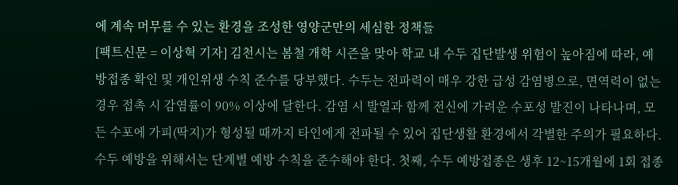에 계속 머무를 수 있는 환경을 조성한 영양군만의 세심한 정책들
[팩트신문 = 이상혁 기자] 김천시는 봄철 개학 시즌을 맞아 학교 내 수두 집단발생 위험이 높아짐에 따라, 예방접종 확인 및 개인위생 수칙 준수를 당부했다. 수두는 전파력이 매우 강한 급성 감염병으로, 면역력이 없는 경우 접촉 시 감염률이 90% 이상에 달한다. 감염 시 발열과 함께 전신에 가려운 수포성 발진이 나타나며, 모든 수포에 가피(딱지)가 형성될 때까지 타인에게 전파될 수 있어 집단생활 환경에서 각별한 주의가 필요하다. 수두 예방을 위해서는 단계별 예방 수칙을 준수해야 한다. 첫째, 수두 예방접종은 생후 12~15개월에 1회 접종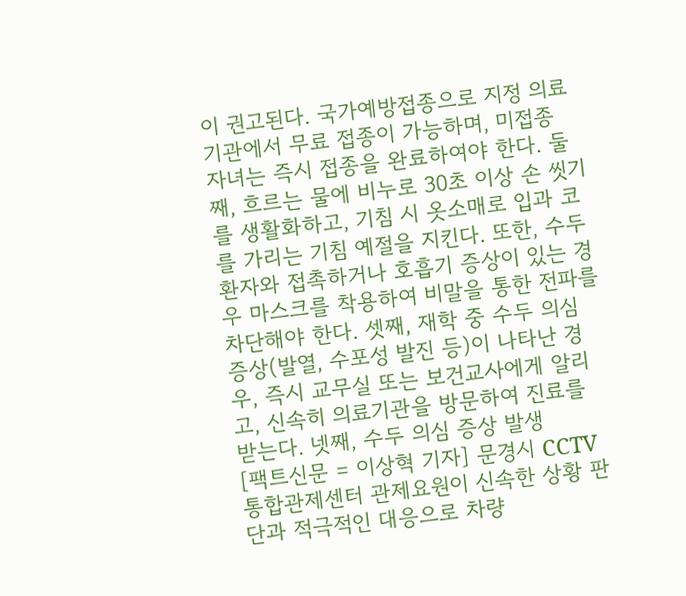이 권고된다. 국가예방접종으로 지정 의료기관에서 무료 접종이 가능하며, 미접종 자녀는 즉시 접종을 완료하여야 한다. 둘째, 흐르는 물에 비누로 30초 이상 손 씻기를 생활화하고, 기침 시 옷소매로 입과 코를 가리는 기침 예절을 지킨다. 또한, 수두 환자와 접촉하거나 호흡기 증상이 있는 경우 마스크를 착용하여 비말을 통한 전파를 차단해야 한다. 셋째, 재학 중 수두 의심 증상(발열, 수포성 발진 등)이 나타난 경우, 즉시 교무실 또는 보건교사에게 알리고, 신속히 의료기관을 방문하여 진료를 받는다. 넷째, 수두 의심 증상 발생
[팩트신문 = 이상혁 기자] 문경시 CCTV통합관제센터 관제요원이 신속한 상황 판단과 적극적인 대응으로 차량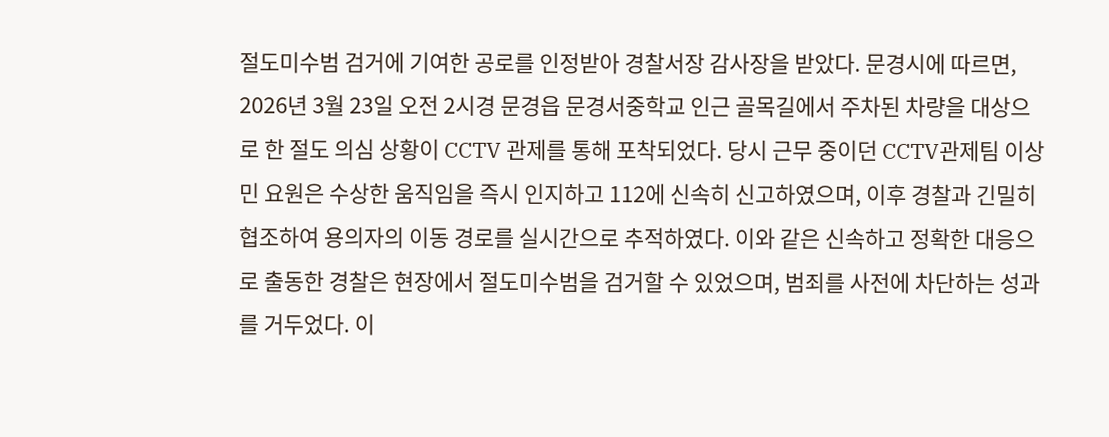절도미수범 검거에 기여한 공로를 인정받아 경찰서장 감사장을 받았다. 문경시에 따르면, 2026년 3월 23일 오전 2시경 문경읍 문경서중학교 인근 골목길에서 주차된 차량을 대상으로 한 절도 의심 상황이 CCTV 관제를 통해 포착되었다. 당시 근무 중이던 CCTV관제팀 이상민 요원은 수상한 움직임을 즉시 인지하고 112에 신속히 신고하였으며, 이후 경찰과 긴밀히 협조하여 용의자의 이동 경로를 실시간으로 추적하였다. 이와 같은 신속하고 정확한 대응으로 출동한 경찰은 현장에서 절도미수범을 검거할 수 있었으며, 범죄를 사전에 차단하는 성과를 거두었다. 이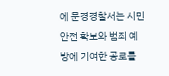에 문경경찰서는 시민 안전 확보와 범죄 예방에 기여한 공로를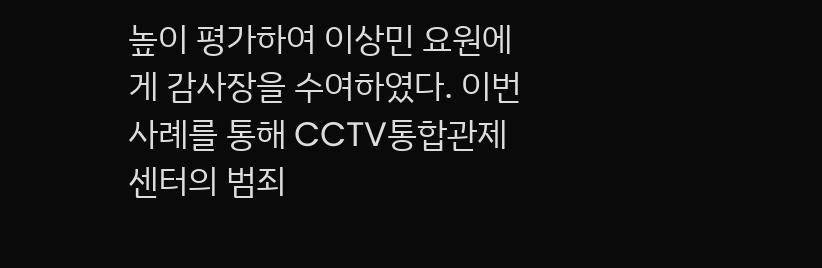높이 평가하여 이상민 요원에게 감사장을 수여하였다. 이번 사례를 통해 CCTV통합관제센터의 범죄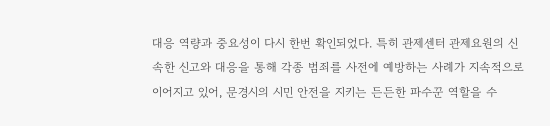대응 역량과 중요성이 다시 한번 확인되었다. 특히 관제센터 관제요원의 신속한 신고와 대응을 통해 각종 범죄를 사전에 예방하는 사례가 지속적으로 이어지고 있어, 문경시의 시민 안전을 지키는 든든한 파수꾼 역할을 수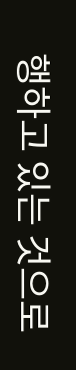행하고 있는 것으로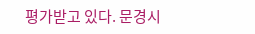평가받고 있다. 문경시